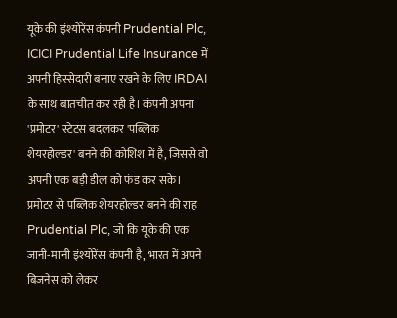यूके की इंश्योरेंस कंपनी Prudential Plc, ICICI Prudential Life Insurance में अपनी हिस्सेदारी बनाए रखने के लिए IRDAI के साथ बातचीत कर रही है। कंपनी अपना 'प्रमोटर' स्टेटस बदलकर 'पब्लिक शेयरहोल्डर' बनने की कोशिश में है, जिससे वो अपनी एक बड़ी डील को फंड कर सके।
प्रमोटर से पब्लिक शेयरहोल्डर बनने की राह
Prudential Plc, जो कि यूके की एक जानी-मानी इंश्योरेंस कंपनी है, भारत में अपने बिजनेस को लेकर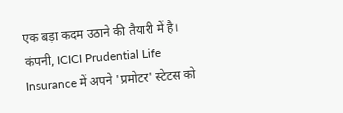एक बड़ा कदम उठाने की तैयारी में है। कंपनी, ICICI Prudential Life Insurance में अपने 'प्रमोटर' स्टेटस को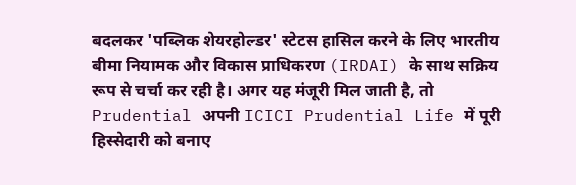बदलकर 'पब्लिक शेयरहोल्डर' स्टेटस हासिल करने के लिए भारतीय बीमा नियामक और विकास प्राधिकरण (IRDAI) के साथ सक्रिय रूप से चर्चा कर रही है। अगर यह मंजूरी मिल जाती है, तो Prudential अपनी ICICI Prudential Life में पूरी हिस्सेदारी को बनाए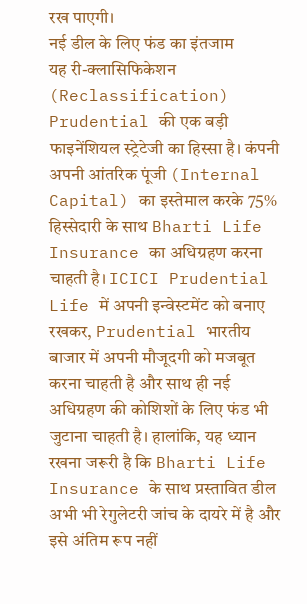रख पाएगी।
नई डील के लिए फंड का इंतजाम
यह री-क्लासिफिकेशन (Reclassification) Prudential की एक बड़ी फाइनेंशियल स्ट्रेटेजी का हिस्सा है। कंपनी अपनी आंतरिक पूंजी (Internal Capital) का इस्तेमाल करके 75% हिस्सेदारी के साथ Bharti Life Insurance का अधिग्रहण करना चाहती है। ICICI Prudential Life में अपनी इन्वेस्टमेंट को बनाए रखकर, Prudential भारतीय बाजार में अपनी मौजूदगी को मजबूत करना चाहती है और साथ ही नई अधिग्रहण की कोशिशों के लिए फंड भी जुटाना चाहती है। हालांकि, यह ध्यान रखना जरूरी है कि Bharti Life Insurance के साथ प्रस्तावित डील अभी भी रेगुलेटरी जांच के दायरे में है और इसे अंतिम रूप नहीं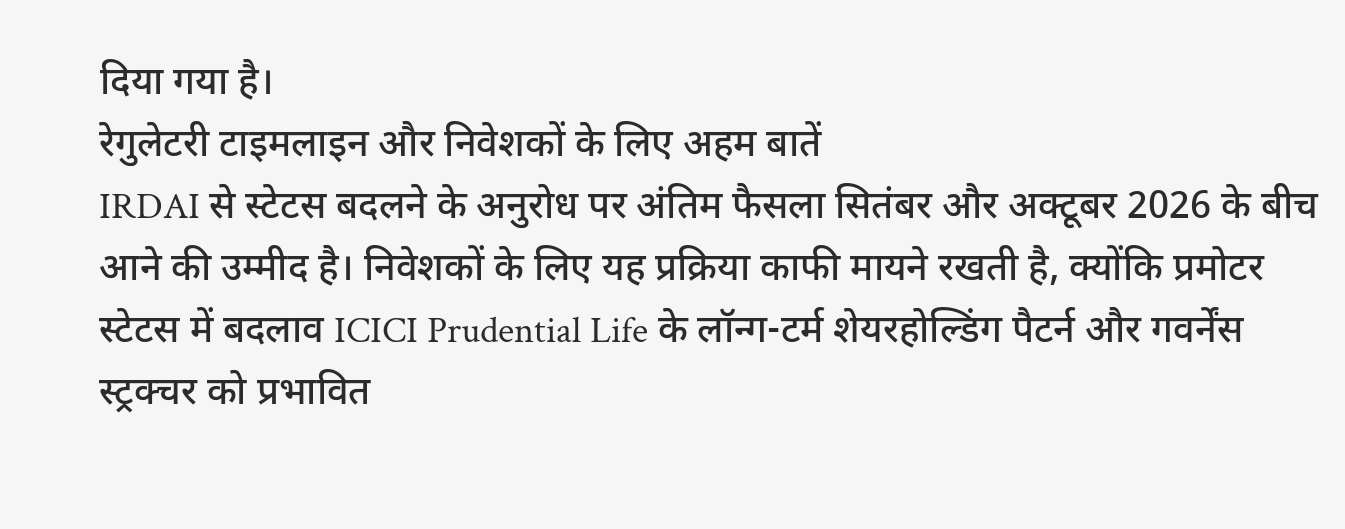दिया गया है।
रेगुलेटरी टाइमलाइन और निवेशकों के लिए अहम बातें
IRDAI से स्टेटस बदलने के अनुरोध पर अंतिम फैसला सितंबर और अक्टूबर 2026 के बीच आने की उम्मीद है। निवेशकों के लिए यह प्रक्रिया काफी मायने रखती है, क्योंकि प्रमोटर स्टेटस में बदलाव ICICI Prudential Life के लॉन्ग-टर्म शेयरहोल्डिंग पैटर्न और गवर्नेंस स्ट्रक्चर को प्रभावित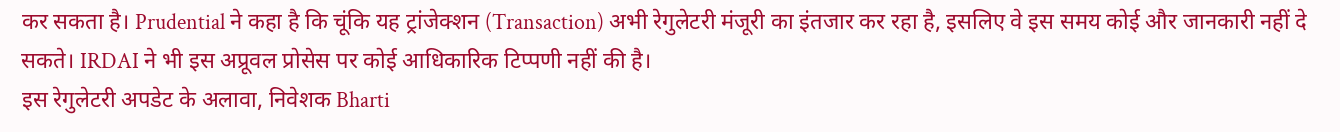कर सकता है। Prudential ने कहा है कि चूंकि यह ट्रांजेक्शन (Transaction) अभी रेगुलेटरी मंजूरी का इंतजार कर रहा है, इसलिए वे इस समय कोई और जानकारी नहीं दे सकते। IRDAI ने भी इस अप्रूवल प्रोसेस पर कोई आधिकारिक टिप्पणी नहीं की है।
इस रेगुलेटरी अपडेट के अलावा, निवेशक Bharti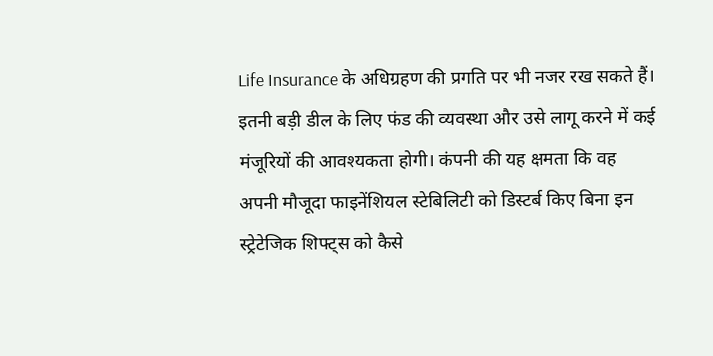Life Insurance के अधिग्रहण की प्रगति पर भी नजर रख सकते हैं। इतनी बड़ी डील के लिए फंड की व्यवस्था और उसे लागू करने में कई मंजूरियों की आवश्यकता होगी। कंपनी की यह क्षमता कि वह अपनी मौजूदा फाइनेंशियल स्टेबिलिटी को डिस्टर्ब किए बिना इन स्ट्रेटेजिक शिफ्ट्स को कैसे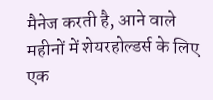मैनेज करती है, आने वाले महीनों में शेयरहोल्डर्स के लिए एक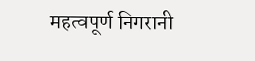महत्वपूर्ण निगरानी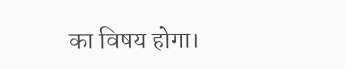का विषय होगा।